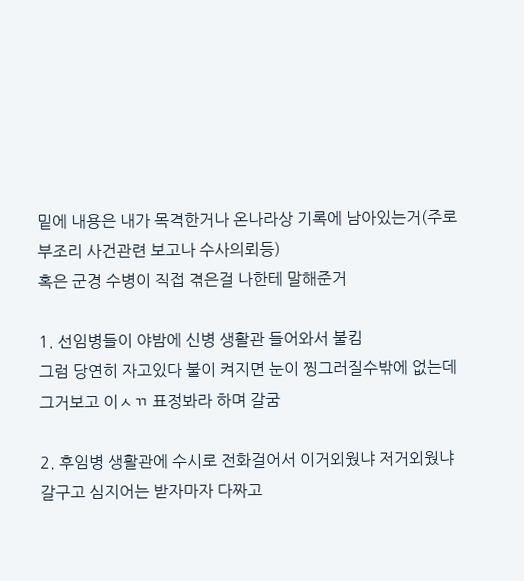밑에 내용은 내가 목격한거나 온나라상 기록에 남아있는거(주로 부조리 사건관련 보고나 수사의뢰등)
혹은 군경 수병이 직접 겪은걸 나한테 말해준거

1. 선임병들이 야밤에 신병 생활관 들어와서 불킴
그럼 당연히 자고있다 불이 켜지면 눈이 찡그러질수밖에 없는데 그거보고 이ㅅㄲ 표정봐라 하며 갈굼

2. 후임병 생활관에 수시로 전화걸어서 이거외웠냐 저거외웠냐 갈구고 심지어는 받자마자 다짜고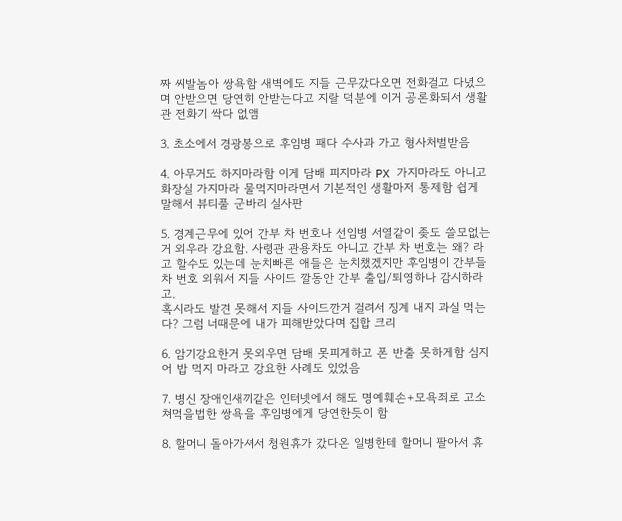짜 씨발놈아 쌍욕함 새벽에도 지들 근무갔다오면 전화걸고 다녔으며 안받으면 당연히 안받는다고 지랄 덕분에 이거 공론화되서 생활관 전화기 싹다 없앰

3. 초소에서 경광봉으로 후임병 패다 수사과 가고 형사처벌받음

4. 아무거도 하지마라함 이게 담배 피지마라 PX 가지마라도 아니고 화장실 가지마라 물먹지마라면서 기본적인 생활마저 통제함 쉽게 말해서 뷰티풀 군바리 실사판

5. 경계근무에 있어 간부 차 번호나 선임병 서열같이 좆도 쓸모없는거 외우라 강요함. 사령관 관용차도 아니고 간부 차 번호는 왜? 라고 할수도 있는데 눈치빠른 애들은 눈치챘겠지만 후임병이 간부들 차 번호 외워서 지들 사이드 깔동안 간부 출입/퇴영하나 감시하라고.
혹시라도 발견 못해서 지들 사이드깐거 걸려서 징계 내지 과실 먹는다? 그럼 너때문에 내가 피해받았다며 집합 크리

6. 암기강요한거 못외우면 담배 못피게하고 폰 반출 못하게함 심지어 밥 먹지 마라고 강요한 사례도 있었음

7. 병신 장애인새끼같은 인터넷에서 해도 명예훼손+모욕죄로 고소쳐먹을법한 쌍욕을 후임병에게 당연한듯이 함

8. 할머니 돌아가셔서 청원휴가 갔다온 일병한테 할머니 팔아서 휴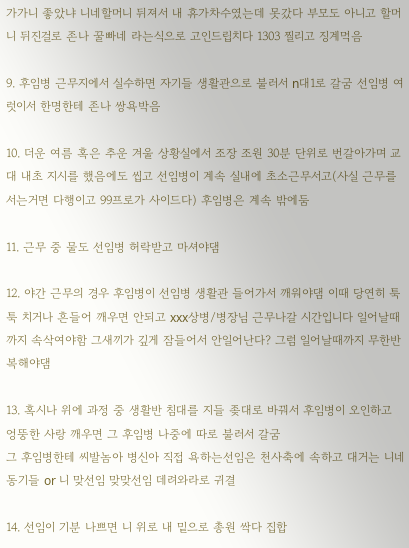가가니 좋았냐 니네할머니 뒤져서 내 휴가차수였는데 못갔다 부모도 아니고 할머니 뒤진걸로 존나 꿀빠네 라는식으로 고인드립치다 1303 찔리고 징계먹음

9. 후임병 근무지에서 실수하면 자기들 생활관으로 불러서 n대1로 갈굼 선임병 여럿이서 한명한테 존나 쌍욕박음

10. 더운 여름 혹은 추운 겨울 상황실에서 조장 조원 30분 단위로 번갈아가며 교대 내초 지시를 했음에도 씹고 선임병이 계속 실내에 초소근무서고(사실 근무를 서는거면 다행이고 99프로가 사이드다) 후임병은 계속 밖에둠

11. 근무 중 물도 선임병 허락받고 마셔야댐

12. 야간 근무의 경우 후임병이 선임병 생활관 들어가서 깨워야댐 이때 당연히 툭툭 치거나 흔들어 깨우면 안되고 xxx상병/병장님 근무나갈 시간입니다 일어날때까지 속삭여야함 그새끼가 깊게 잠들어서 안일어난다? 그럼 일어날때까지 무한반복해야댐

13. 혹시나 위에 과정 중 생활반 침대를 지들 좆대로 바꿔서 후임병이 오인하고 엉뚱한 사랑 깨우면 그 후임병 나중에 따로 불러서 갈굼
그 후임병한테 씨발놈아 병신아 직접 욕하는선임은 천사축에 속하고 대거는 니네 동기들 or 니 맞선임 맞맞선임 데려와라로 귀결

14. 선임이 기분 나쁘면 니 위로 내 밑으로 총원 싹다 집합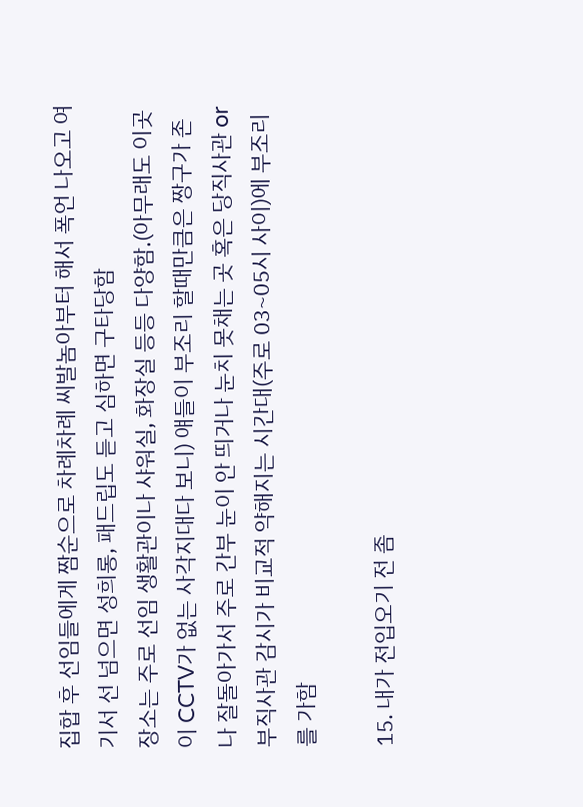집합 후 선임들에게 짬순으로 차례차례 씨발놈아부터 해서 폭언 나오고 여기서 선 넘으면 성희롱, 패드립도 듣고 심하면 구타당함
장소는 주로 선임 생활관이나 샤워실, 화장실 등등 다양함.(아무래도 이곳이 CCTV가 없는 사각지대다 보니) 얘들이 부조리 할때만큼은 짱구가 존나 잘돌아가서 주로 간부 눈이 안 띄거나 눈치 못채는 곳 혹은 당직사관 or 부직사관 감시가 비교적 약해지는 시간대(주로 03~05시 사이)에 부조리를 가함

15. 내가 전입오기 전 좀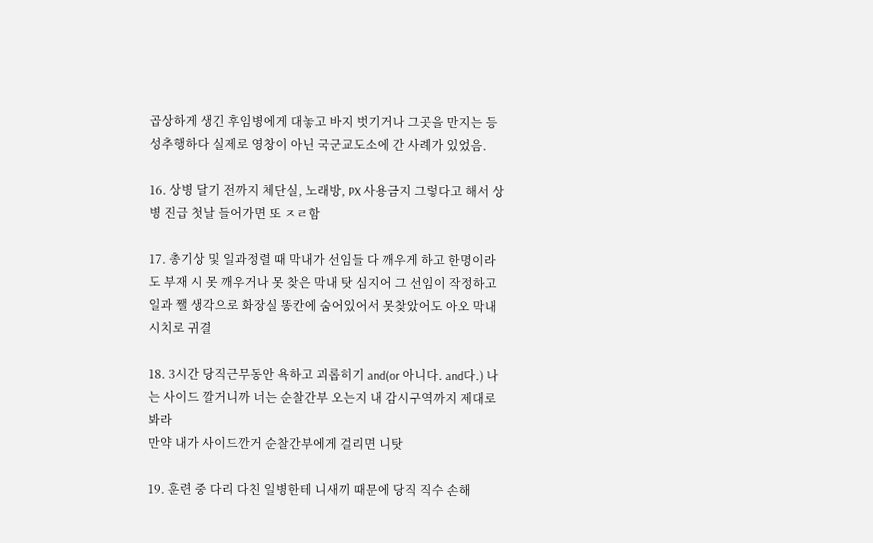곱상하게 생긴 후임병에게 대놓고 바지 벗기거나 그곳을 만지는 등 성추행하다 실제로 영창이 아닌 국군교도소에 간 사례가 있었음.

16. 상병 달기 전까지 체단실, 노래방, PX 사용금지 그렇다고 해서 상병 진급 첫날 들어가면 또 ㅈㄹ함

17. 총기상 및 일과정렬 때 막내가 선임들 다 깨우게 하고 한명이라도 부재 시 못 깨우거나 못 찾은 막내 탓 심지어 그 선임이 작정하고 일과 쨀 생각으로 화장실 똥칸에 숨어있어서 못찾았어도 아오 막내시치로 귀결

18. 3시간 당직근무동안 욕하고 괴롭히기 and(or 아니다. and다.) 나는 사이드 깔거니까 너는 순찰간부 오는지 내 감시구역까지 제대로 봐라
만약 내가 사이드깐거 순찰간부에게 걸리면 니탓

19. 훈련 중 다리 다친 일병한테 니새끼 때문에 당직 직수 손해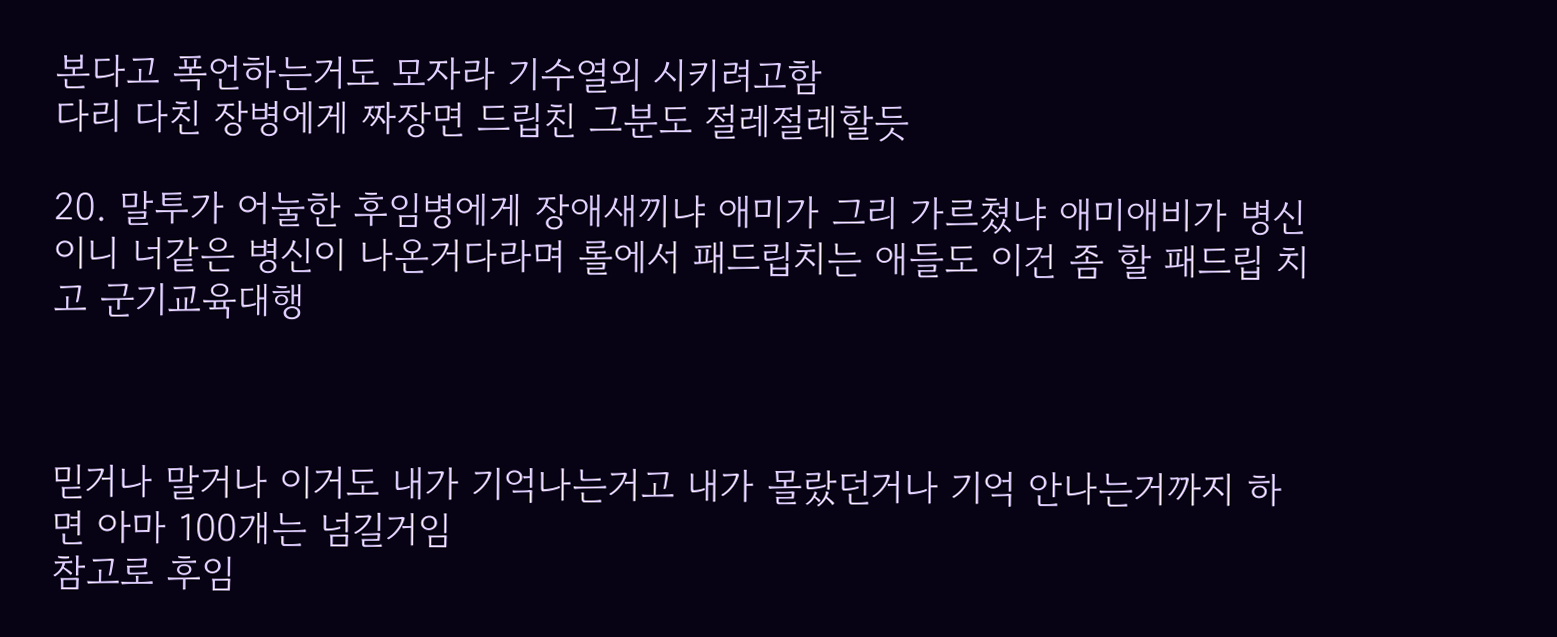본다고 폭언하는거도 모자라 기수열외 시키려고함
다리 다친 장병에게 짜장면 드립친 그분도 절레절레할듯

20. 말투가 어눌한 후임병에게 장애새끼냐 애미가 그리 가르쳤냐 애미애비가 병신이니 너같은 병신이 나온거다라며 롤에서 패드립치는 애들도 이건 좀 할 패드립 치고 군기교육대행



믿거나 말거나 이거도 내가 기억나는거고 내가 몰랐던거나 기억 안나는거까지 하면 아마 100개는 넘길거임
참고로 후임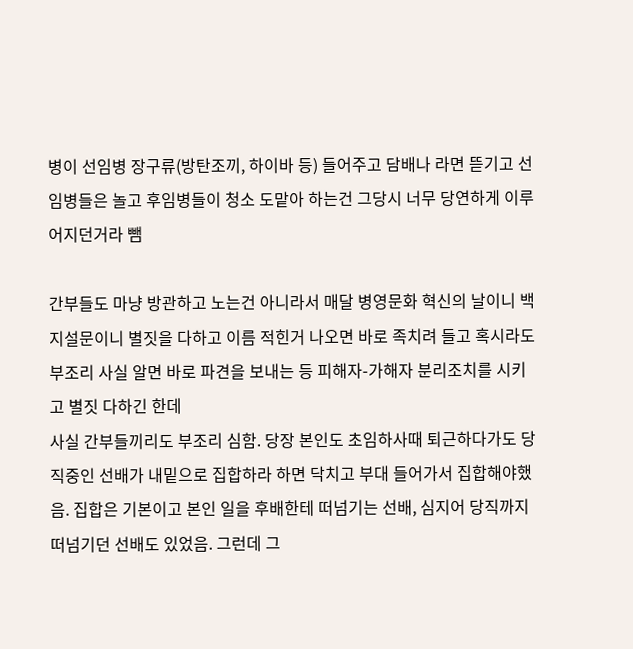병이 선임병 장구류(방탄조끼, 하이바 등) 들어주고 담배나 라면 뜯기고 선임병들은 놀고 후임병들이 청소 도맡아 하는건 그당시 너무 당연하게 이루어지던거라 뺌

간부들도 마냥 방관하고 노는건 아니라서 매달 병영문화 혁신의 날이니 백지설문이니 별짓을 다하고 이름 적힌거 나오면 바로 족치려 들고 혹시라도 부조리 사실 알면 바로 파견을 보내는 등 피해자-가해자 분리조치를 시키고 별짓 다하긴 한데
사실 간부들끼리도 부조리 심함. 당장 본인도 초임하사때 퇴근하다가도 당직중인 선배가 내밑으로 집합하라 하면 닥치고 부대 들어가서 집합해야했음. 집합은 기본이고 본인 일을 후배한테 떠넘기는 선배, 심지어 당직까지 떠넘기던 선배도 있었음. 그런데 그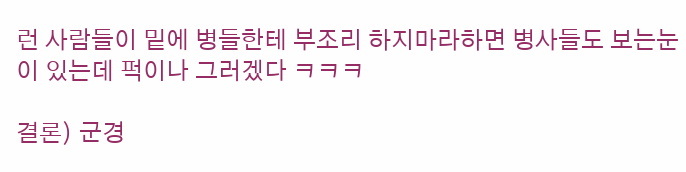런 사람들이 밑에 병들한테 부조리 하지마라하면 병사들도 보는눈이 있는데 퍽이나 그러겠다 ㅋㅋㅋ

결론) 군경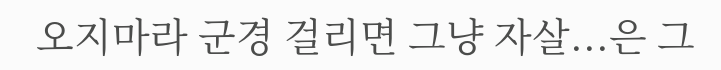오지마라 군경 걸리면 그냥 자살...은 그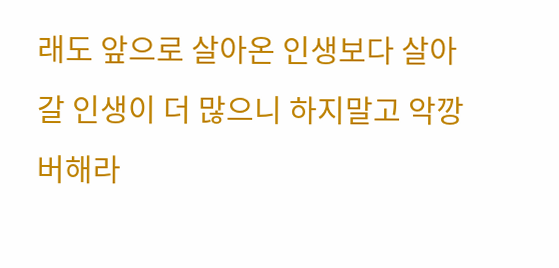래도 앞으로 살아온 인생보다 살아갈 인생이 더 많으니 하지말고 악깡버해라